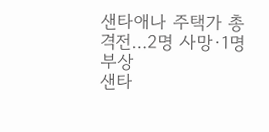샌타애나 주택가 총격전…2명 사망·1명 부상
샌타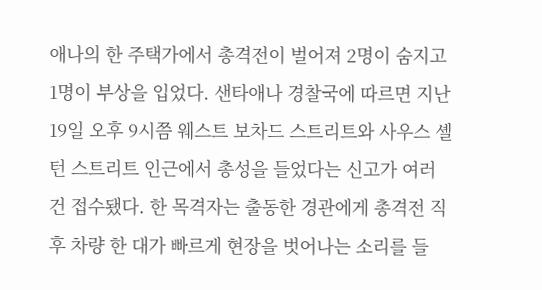애나의 한 주택가에서 총격전이 벌어져 2명이 숨지고 1명이 부상을 입었다. 샌타애나 경찰국에 따르면 지난 19일 오후 9시쯤 웨스트 보차드 스트리트와 사우스 셸턴 스트리트 인근에서 총성을 들었다는 신고가 여러 건 접수됐다. 한 목격자는 출동한 경관에게 총격전 직후 차량 한 대가 빠르게 현장을 벗어나는 소리를 들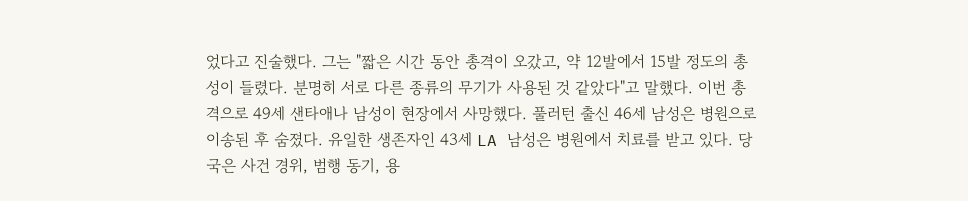었다고 진술했다. 그는 "짧은 시간 동안 총격이 오갔고, 약 12발에서 15발 정도의 총성이 들렸다. 분명히 서로 다른 종류의 무기가 사용된 것 같았다"고 말했다. 이번 총격으로 49세 샌타애나 남성이 현장에서 사망했다. 풀러턴 출신 46세 남성은 병원으로 이송된 후 숨졌다. 유일한 생존자인 43세 LA 남성은 병원에서 치료를 받고 있다. 당국은 사건 경위, 범행 동기, 용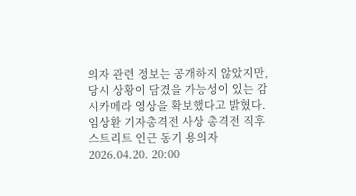의자 관련 정보는 공개하지 않았지만, 당시 상황이 담겼을 가능성이 있는 감시카메라 영상을 확보했다고 밝혔다. 임상환 기자총격전 사상 총격전 직후 스트리트 인근 동기 용의자
2026.04.20. 20:00